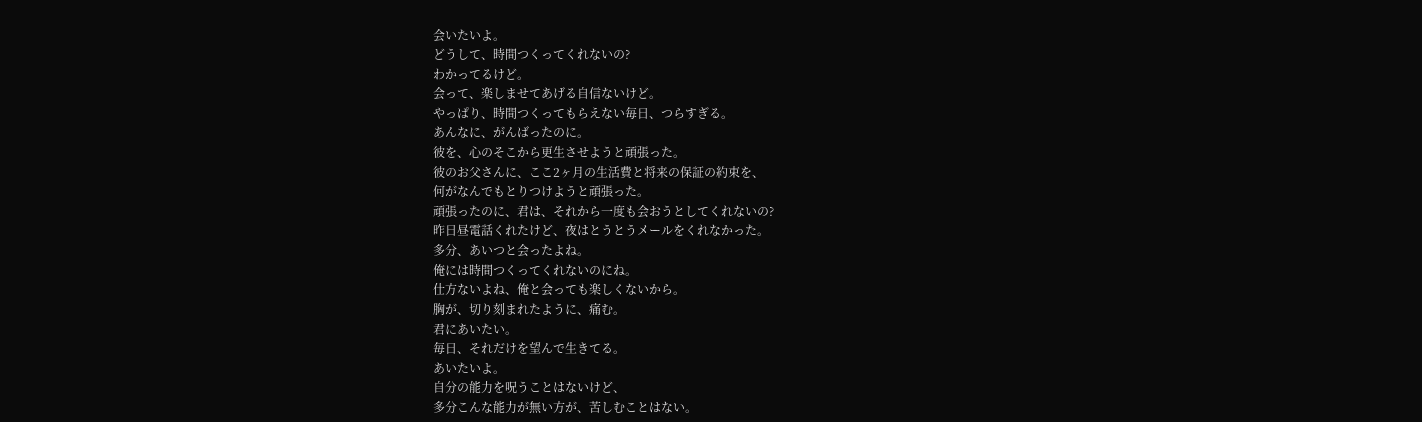会いたいよ。
どうして、時間つくってくれないの?
わかってるけど。
会って、楽しませてあげる自信ないけど。
やっぱり、時間つくってもらえない毎日、つらすぎる。
あんなに、がんばったのに。
彼を、心のそこから更生させようと頑張った。
彼のお父さんに、ここ2ヶ月の生活費と将来の保証の約束を、
何がなんでもとりつけようと頑張った。
頑張ったのに、君は、それから一度も会おうとしてくれないの?
昨日昼電話くれたけど、夜はとうとうメールをくれなかった。
多分、あいつと会ったよね。
俺には時間つくってくれないのにね。
仕方ないよね、俺と会っても楽しくないから。
胸が、切り刻まれたように、痛む。
君にあいたい。
毎日、それだけを望んで生きてる。
あいたいよ。
自分の能力を呪うことはないけど、
多分こんな能力が無い方が、苦しむことはない。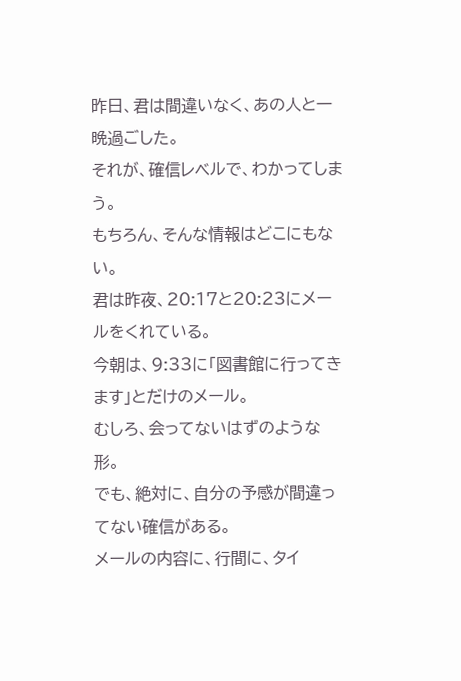昨日、君は間違いなく、あの人と一晩過ごした。
それが、確信レベルで、わかってしまう。
もちろん、そんな情報はどこにもない。
君は昨夜、20:17と20:23にメールをくれている。
今朝は、9:33に「図書館に行ってきます」とだけのメール。
むしろ、会ってないはずのような形。
でも、絶対に、自分の予感が間違ってない確信がある。
メールの内容に、行間に、タイ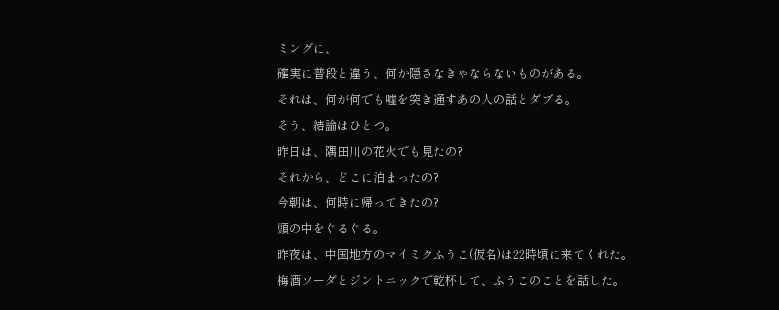ミングに、
確実に普段と違う、何か隠さなきゃならないものがある。
それは、何が何でも嘘を突き通すあの人の話とダブる。
そう、結論はひとつ。
昨日は、隅田川の花火でも見たの?
それから、どこに泊まったの?
今朝は、何時に帰ってきたの?
頭の中をぐるぐる。
昨夜は、中国地方のマイミクふうこ(仮名)は22時頃に来てくれた。
梅酒ソーダとジントニックで乾杯して、ふうこのことを話した。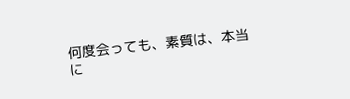何度会っても、素質は、本当に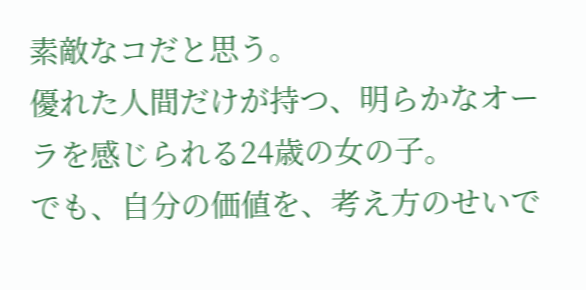素敵なコだと思う。
優れた人間だけが持つ、明らかなオーラを感じられる24歳の女の子。
でも、自分の価値を、考え方のせいで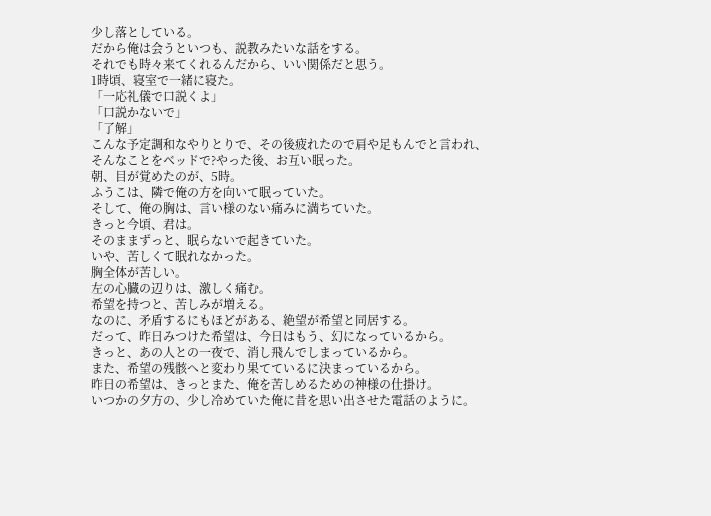少し落としている。
だから俺は会うといつも、説教みたいな話をする。
それでも時々来てくれるんだから、いい関係だと思う。
1時頃、寝室で一緒に寝た。
「一応礼儀で口説くよ」
「口説かないで」
「了解」
こんな予定調和なやりとりで、その後疲れたので肩や足もんでと言われ、
そんなことをベッドで?やった後、お互い眠った。
朝、目が覚めたのが、5時。
ふうこは、隣で俺の方を向いて眠っていた。
そして、俺の胸は、言い様のない痛みに満ちていた。
きっと今頃、君は。
そのままずっと、眠らないで起きていた。
いや、苦しくて眠れなかった。
胸全体が苦しい。
左の心臓の辺りは、激しく痛む。
希望を持つと、苦しみが増える。
なのに、矛盾するにもほどがある、絶望が希望と同居する。
だって、昨日みつけた希望は、今日はもう、幻になっているから。
きっと、あの人との一夜で、消し飛んでしまっているから。
また、希望の残骸へと変わり果てているに決まっているから。
昨日の希望は、きっとまた、俺を苦しめるための神様の仕掛け。
いつかの夕方の、少し冷めていた俺に昔を思い出させた電話のように。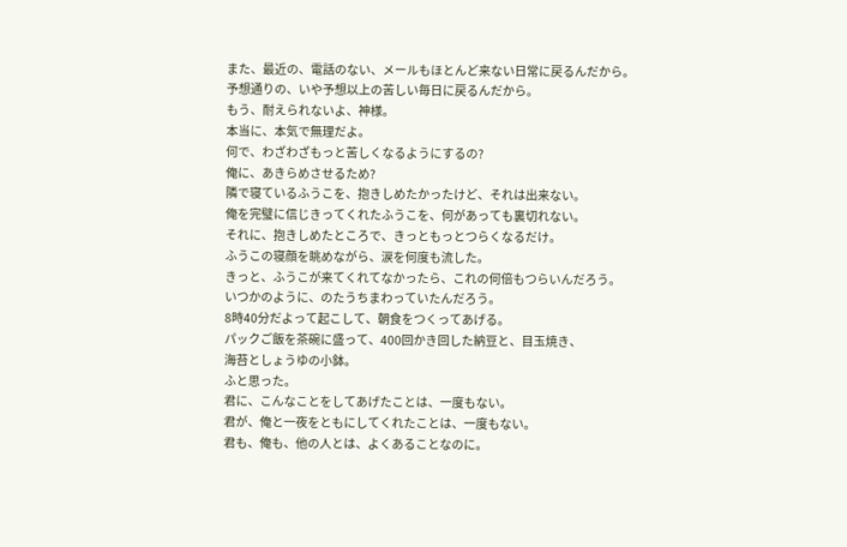また、最近の、電話のない、メールもほとんど来ない日常に戻るんだから。
予想通りの、いや予想以上の苦しい毎日に戻るんだから。
もう、耐えられないよ、神様。
本当に、本気で無理だよ。
何で、わざわざもっと苦しくなるようにするの?
俺に、あきらめさせるため?
隣で寝ているふうこを、抱きしめたかったけど、それは出来ない。
俺を完璧に信じきってくれたふうこを、何があっても裏切れない。
それに、抱きしめたところで、きっともっとつらくなるだけ。
ふうこの寝顔を眺めながら、涙を何度も流した。
きっと、ふうこが来てくれてなかったら、これの何倍もつらいんだろう。
いつかのように、のたうちまわっていたんだろう。
8時40分だよって起こして、朝食をつくってあげる。
パックご飯を茶碗に盛って、400回かき回した納豆と、目玉焼き、
海苔としょうゆの小鉢。
ふと思った。
君に、こんなことをしてあげたことは、一度もない。
君が、俺と一夜をともにしてくれたことは、一度もない。
君も、俺も、他の人とは、よくあることなのに。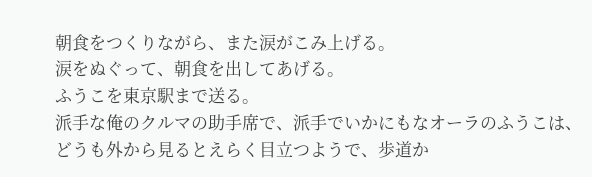朝食をつくりながら、また涙がこみ上げる。
涙をぬぐって、朝食を出してあげる。
ふうこを東京駅まで送る。
派手な俺のクルマの助手席で、派手でいかにもなオーラのふうこは、
どうも外から見るとえらく目立つようで、歩道か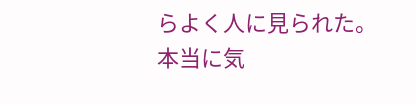らよく人に見られた。
本当に気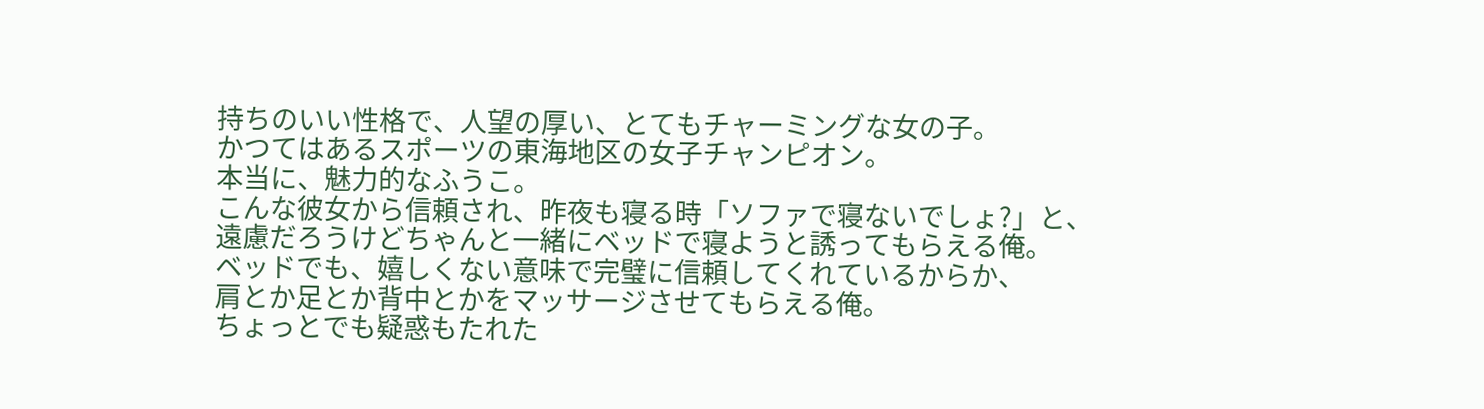持ちのいい性格で、人望の厚い、とてもチャーミングな女の子。
かつてはあるスポーツの東海地区の女子チャンピオン。
本当に、魅力的なふうこ。
こんな彼女から信頼され、昨夜も寝る時「ソファで寝ないでしょ?」と、
遠慮だろうけどちゃんと一緒にベッドで寝ようと誘ってもらえる俺。
ベッドでも、嬉しくない意味で完璧に信頼してくれているからか、
肩とか足とか背中とかをマッサージさせてもらえる俺。
ちょっとでも疑惑もたれた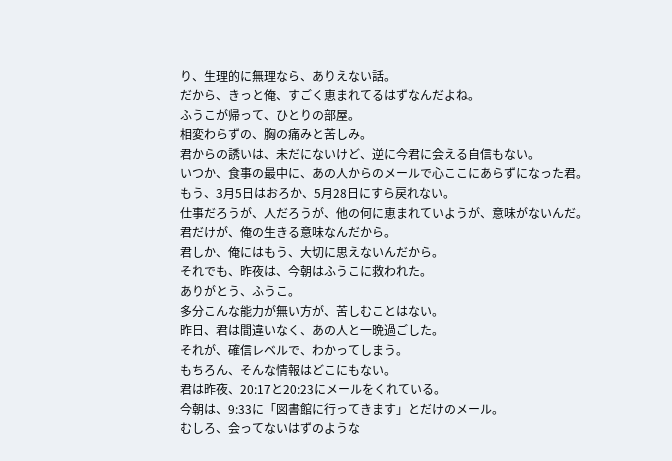り、生理的に無理なら、ありえない話。
だから、きっと俺、すごく恵まれてるはずなんだよね。
ふうこが帰って、ひとりの部屋。
相変わらずの、胸の痛みと苦しみ。
君からの誘いは、未だにないけど、逆に今君に会える自信もない。
いつか、食事の最中に、あの人からのメールで心ここにあらずになった君。
もう、3月5日はおろか、5月28日にすら戻れない。
仕事だろうが、人だろうが、他の何に恵まれていようが、意味がないんだ。
君だけが、俺の生きる意味なんだから。
君しか、俺にはもう、大切に思えないんだから。
それでも、昨夜は、今朝はふうこに救われた。
ありがとう、ふうこ。
多分こんな能力が無い方が、苦しむことはない。
昨日、君は間違いなく、あの人と一晩過ごした。
それが、確信レベルで、わかってしまう。
もちろん、そんな情報はどこにもない。
君は昨夜、20:17と20:23にメールをくれている。
今朝は、9:33に「図書館に行ってきます」とだけのメール。
むしろ、会ってないはずのような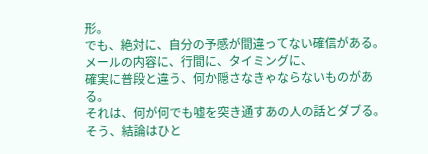形。
でも、絶対に、自分の予感が間違ってない確信がある。
メールの内容に、行間に、タイミングに、
確実に普段と違う、何か隠さなきゃならないものがある。
それは、何が何でも嘘を突き通すあの人の話とダブる。
そう、結論はひと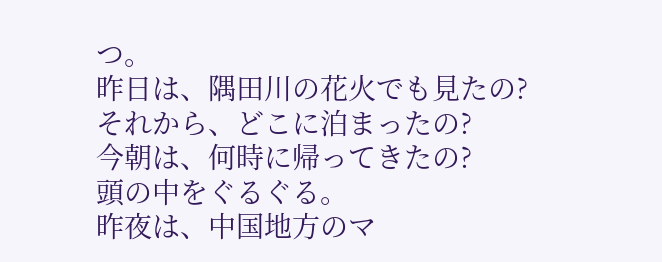つ。
昨日は、隅田川の花火でも見たの?
それから、どこに泊まったの?
今朝は、何時に帰ってきたの?
頭の中をぐるぐる。
昨夜は、中国地方のマ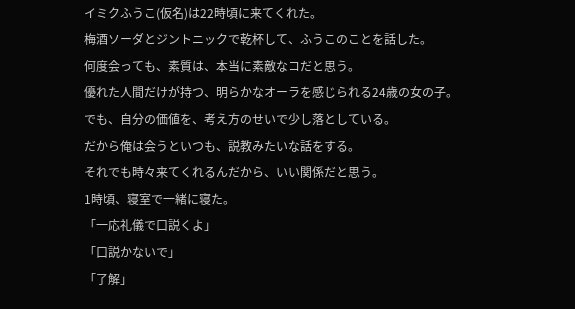イミクふうこ(仮名)は22時頃に来てくれた。
梅酒ソーダとジントニックで乾杯して、ふうこのことを話した。
何度会っても、素質は、本当に素敵なコだと思う。
優れた人間だけが持つ、明らかなオーラを感じられる24歳の女の子。
でも、自分の価値を、考え方のせいで少し落としている。
だから俺は会うといつも、説教みたいな話をする。
それでも時々来てくれるんだから、いい関係だと思う。
1時頃、寝室で一緒に寝た。
「一応礼儀で口説くよ」
「口説かないで」
「了解」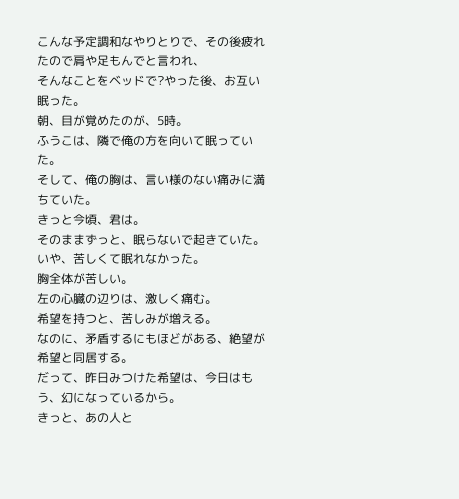こんな予定調和なやりとりで、その後疲れたので肩や足もんでと言われ、
そんなことをベッドで?やった後、お互い眠った。
朝、目が覚めたのが、5時。
ふうこは、隣で俺の方を向いて眠っていた。
そして、俺の胸は、言い様のない痛みに満ちていた。
きっと今頃、君は。
そのままずっと、眠らないで起きていた。
いや、苦しくて眠れなかった。
胸全体が苦しい。
左の心臓の辺りは、激しく痛む。
希望を持つと、苦しみが増える。
なのに、矛盾するにもほどがある、絶望が希望と同居する。
だって、昨日みつけた希望は、今日はもう、幻になっているから。
きっと、あの人と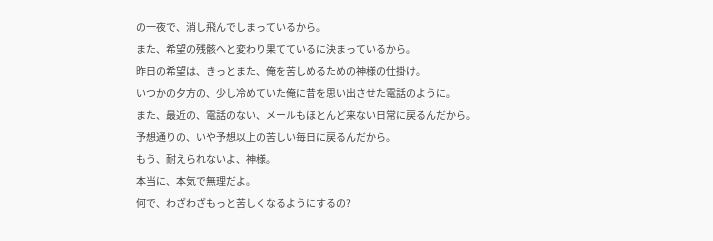の一夜で、消し飛んでしまっているから。
また、希望の残骸へと変わり果てているに決まっているから。
昨日の希望は、きっとまた、俺を苦しめるための神様の仕掛け。
いつかの夕方の、少し冷めていた俺に昔を思い出させた電話のように。
また、最近の、電話のない、メールもほとんど来ない日常に戻るんだから。
予想通りの、いや予想以上の苦しい毎日に戻るんだから。
もう、耐えられないよ、神様。
本当に、本気で無理だよ。
何で、わざわざもっと苦しくなるようにするの?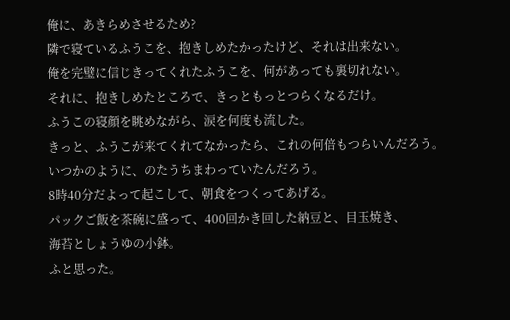俺に、あきらめさせるため?
隣で寝ているふうこを、抱きしめたかったけど、それは出来ない。
俺を完璧に信じきってくれたふうこを、何があっても裏切れない。
それに、抱きしめたところで、きっともっとつらくなるだけ。
ふうこの寝顔を眺めながら、涙を何度も流した。
きっと、ふうこが来てくれてなかったら、これの何倍もつらいんだろう。
いつかのように、のたうちまわっていたんだろう。
8時40分だよって起こして、朝食をつくってあげる。
パックご飯を茶碗に盛って、400回かき回した納豆と、目玉焼き、
海苔としょうゆの小鉢。
ふと思った。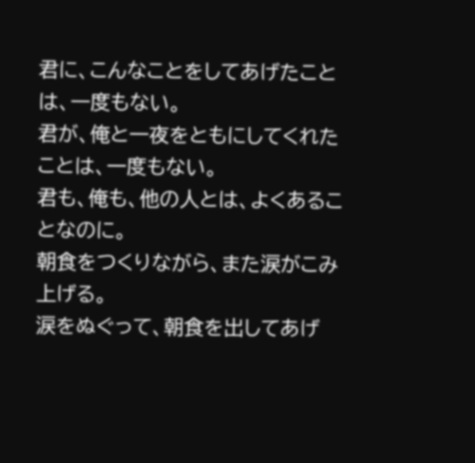君に、こんなことをしてあげたことは、一度もない。
君が、俺と一夜をともにしてくれたことは、一度もない。
君も、俺も、他の人とは、よくあることなのに。
朝食をつくりながら、また涙がこみ上げる。
涙をぬぐって、朝食を出してあげ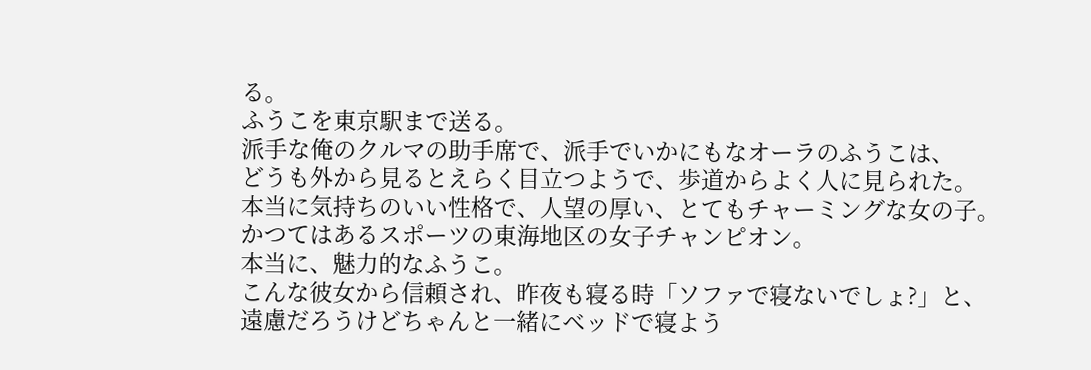る。
ふうこを東京駅まで送る。
派手な俺のクルマの助手席で、派手でいかにもなオーラのふうこは、
どうも外から見るとえらく目立つようで、歩道からよく人に見られた。
本当に気持ちのいい性格で、人望の厚い、とてもチャーミングな女の子。
かつてはあるスポーツの東海地区の女子チャンピオン。
本当に、魅力的なふうこ。
こんな彼女から信頼され、昨夜も寝る時「ソファで寝ないでしょ?」と、
遠慮だろうけどちゃんと一緒にベッドで寝よう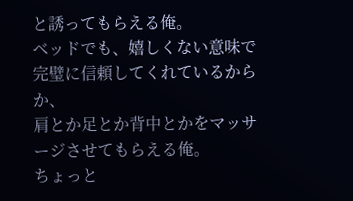と誘ってもらえる俺。
ベッドでも、嬉しくない意味で完璧に信頼してくれているからか、
肩とか足とか背中とかをマッサージさせてもらえる俺。
ちょっと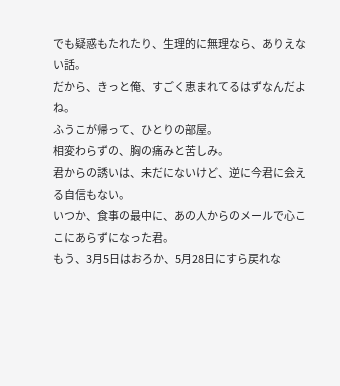でも疑惑もたれたり、生理的に無理なら、ありえない話。
だから、きっと俺、すごく恵まれてるはずなんだよね。
ふうこが帰って、ひとりの部屋。
相変わらずの、胸の痛みと苦しみ。
君からの誘いは、未だにないけど、逆に今君に会える自信もない。
いつか、食事の最中に、あの人からのメールで心ここにあらずになった君。
もう、3月5日はおろか、5月28日にすら戻れな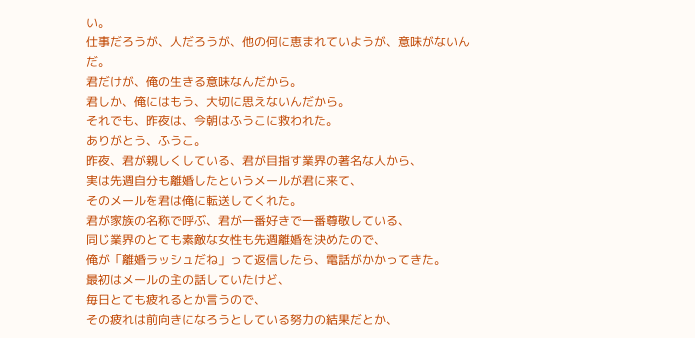い。
仕事だろうが、人だろうが、他の何に恵まれていようが、意味がないんだ。
君だけが、俺の生きる意味なんだから。
君しか、俺にはもう、大切に思えないんだから。
それでも、昨夜は、今朝はふうこに救われた。
ありがとう、ふうこ。
昨夜、君が親しくしている、君が目指す業界の著名な人から、
実は先週自分も離婚したというメールが君に来て、
そのメールを君は俺に転送してくれた。
君が家族の名称で呼ぶ、君が一番好きで一番尊敬している、
同じ業界のとても素敵な女性も先週離婚を決めたので、
俺が「離婚ラッシュだね」って返信したら、電話がかかってきた。
最初はメールの主の話していたけど、
毎日とても疲れるとか言うので、
その疲れは前向きになろうとしている努力の結果だとか、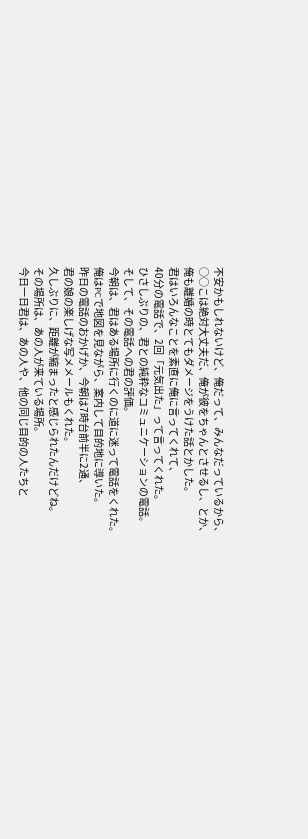不安かもしれないけど、俺だって、みんなだっているから、
○○こは絶対大丈夫だ、俺が彼をちゃんとさせるし、とか、
俺も離婚の時とてもダメージをうけた話とかした。
君はいろんなことを素直に俺に言ってくれて、
40分の電話で、2回「元気出た」って言ってくれた。
ひさしぶりの、君との純粋なコミュニケーションの電話。
そして、その電話への君の評価。
今朝は、君はある場所に行くのに道に迷って電話をくれた。
俺はPCで地図を見ながら、案内して目的地に導いた。
昨日の電話のおかげか、今朝は7時台前半に2通、
君の娘の楽しげな写メメールもくれた。
久しぶりに、距離が縮まったと感じられたんだけどね。
その場所は、あの人が来ている場所。
今日一日君は、あの人や、他の同じ目的の人たちと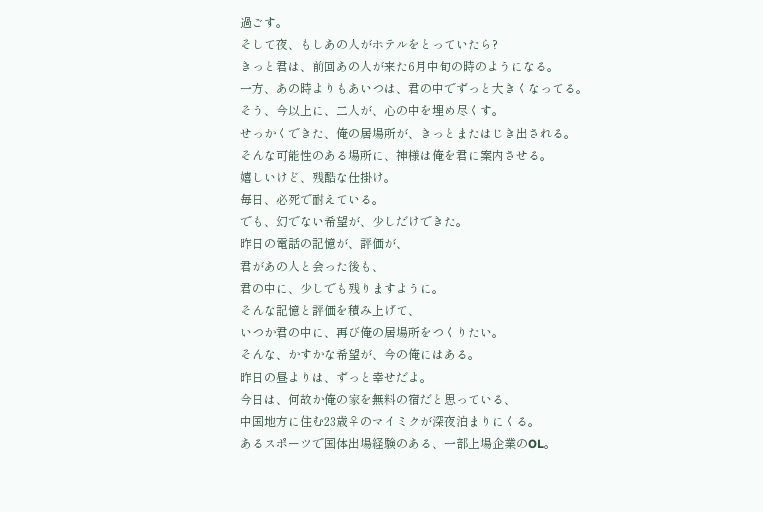過ごす。
そして夜、もしあの人がホテルをとっていたら?
きっと君は、前回あの人が来た6月中旬の時のようになる。
一方、あの時よりもあいつは、君の中でずっと大きくなってる。
そう、今以上に、二人が、心の中を埋め尽くす。
せっかくできた、俺の居場所が、きっとまたはじき出される。
そんな可能性のある場所に、神様は俺を君に案内させる。
嬉しいけど、残酷な仕掛け。
毎日、必死で耐えている。
でも、幻でない希望が、少しだけできた。
昨日の電話の記憶が、評価が、
君があの人と会った後も、
君の中に、少しでも残りますように。
そんな記憶と評価を積み上げて、
いつか君の中に、再び俺の居場所をつくりたい。
そんな、かすかな希望が、今の俺にはある。
昨日の昼よりは、ずっと幸せだよ。
今日は、何故か俺の家を無料の宿だと思っている、
中国地方に住む23歳♀のマイミクが深夜泊まりにくる。
あるスポーツで国体出場経験のある、一部上場企業のOL。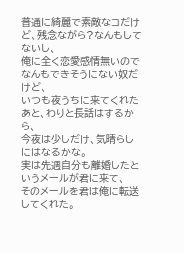普通に綺麗で素敵なコだけど、残念ながら?なんもしてないし、
俺に全く恋愛感情無いのでなんもできそうにない奴だけど、
いつも夜うちに来てくれたあと、わりと長話はするから、
今夜は少しだけ、気晴らしにはなるかな。
実は先週自分も離婚したというメールが君に来て、
そのメールを君は俺に転送してくれた。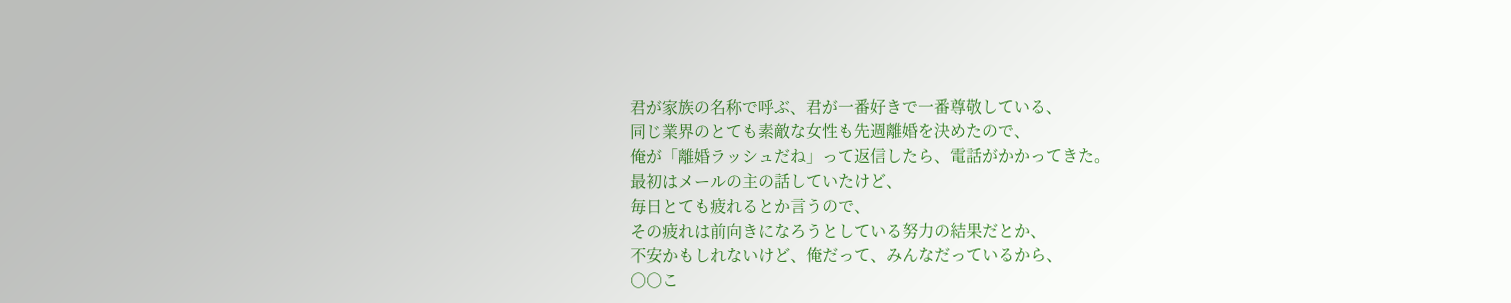君が家族の名称で呼ぶ、君が一番好きで一番尊敬している、
同じ業界のとても素敵な女性も先週離婚を決めたので、
俺が「離婚ラッシュだね」って返信したら、電話がかかってきた。
最初はメールの主の話していたけど、
毎日とても疲れるとか言うので、
その疲れは前向きになろうとしている努力の結果だとか、
不安かもしれないけど、俺だって、みんなだっているから、
○○こ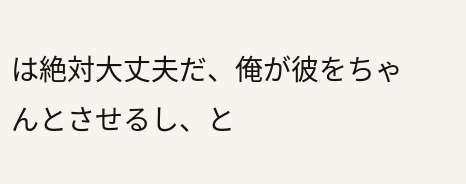は絶対大丈夫だ、俺が彼をちゃんとさせるし、と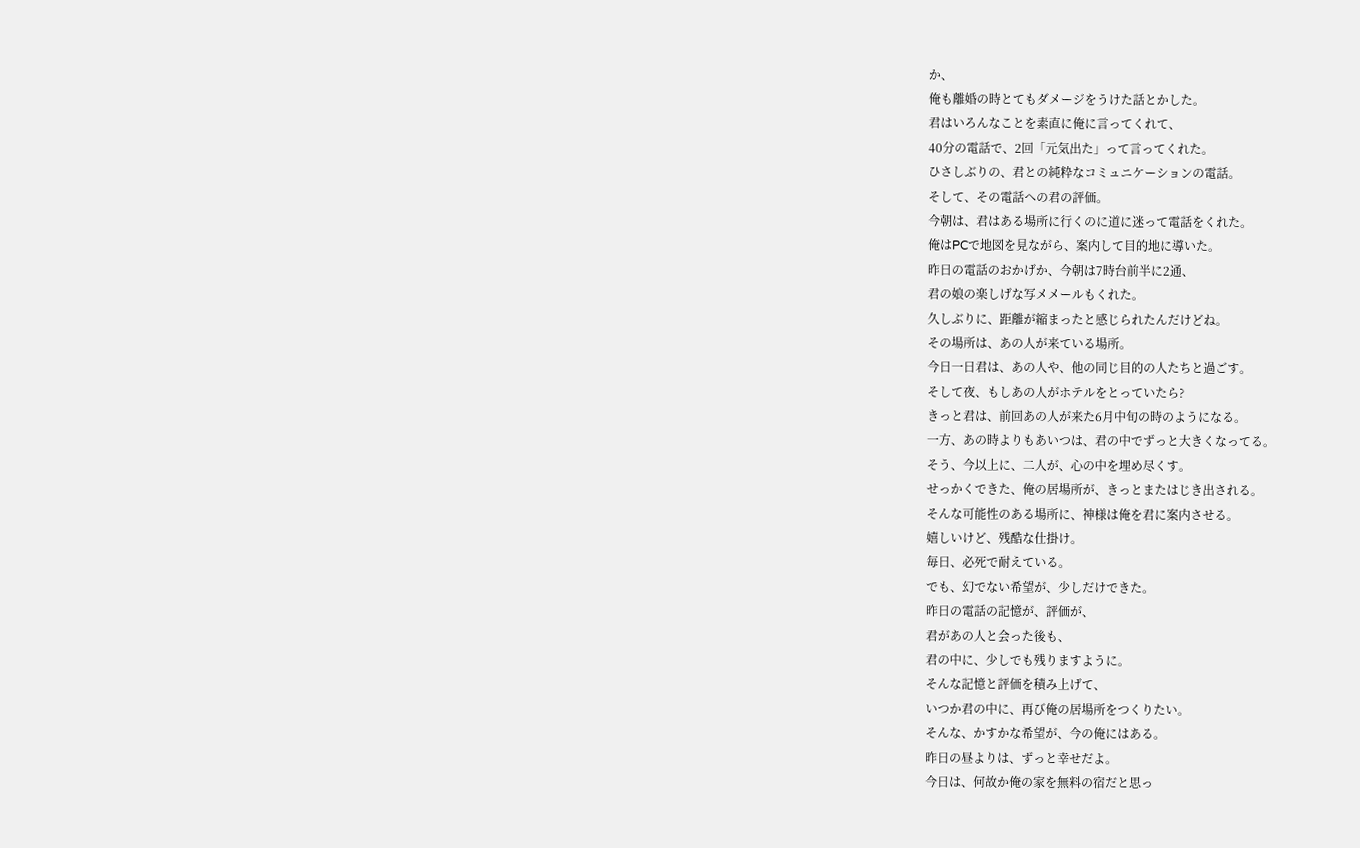か、
俺も離婚の時とてもダメージをうけた話とかした。
君はいろんなことを素直に俺に言ってくれて、
40分の電話で、2回「元気出た」って言ってくれた。
ひさしぶりの、君との純粋なコミュニケーションの電話。
そして、その電話への君の評価。
今朝は、君はある場所に行くのに道に迷って電話をくれた。
俺はPCで地図を見ながら、案内して目的地に導いた。
昨日の電話のおかげか、今朝は7時台前半に2通、
君の娘の楽しげな写メメールもくれた。
久しぶりに、距離が縮まったと感じられたんだけどね。
その場所は、あの人が来ている場所。
今日一日君は、あの人や、他の同じ目的の人たちと過ごす。
そして夜、もしあの人がホテルをとっていたら?
きっと君は、前回あの人が来た6月中旬の時のようになる。
一方、あの時よりもあいつは、君の中でずっと大きくなってる。
そう、今以上に、二人が、心の中を埋め尽くす。
せっかくできた、俺の居場所が、きっとまたはじき出される。
そんな可能性のある場所に、神様は俺を君に案内させる。
嬉しいけど、残酷な仕掛け。
毎日、必死で耐えている。
でも、幻でない希望が、少しだけできた。
昨日の電話の記憶が、評価が、
君があの人と会った後も、
君の中に、少しでも残りますように。
そんな記憶と評価を積み上げて、
いつか君の中に、再び俺の居場所をつくりたい。
そんな、かすかな希望が、今の俺にはある。
昨日の昼よりは、ずっと幸せだよ。
今日は、何故か俺の家を無料の宿だと思っ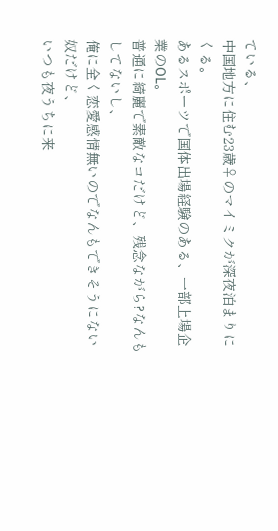ている、
中国地方に住む23歳♀のマイミクが深夜泊まりにくる。
あるスポーツで国体出場経験のある、一部上場企業のOL。
普通に綺麗で素敵なコだけど、残念ながら?なんもしてないし、
俺に全く恋愛感情無いのでなんもできそうにない奴だけど、
いつも夜うちに来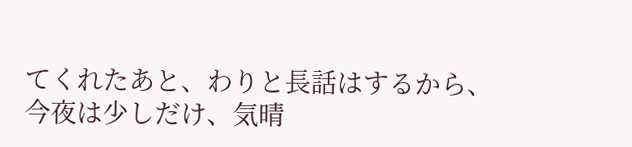てくれたあと、わりと長話はするから、
今夜は少しだけ、気晴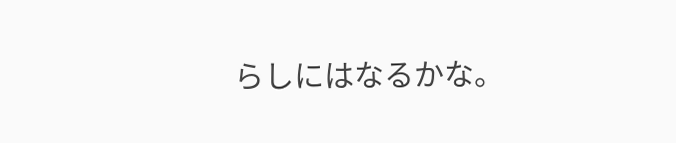らしにはなるかな。